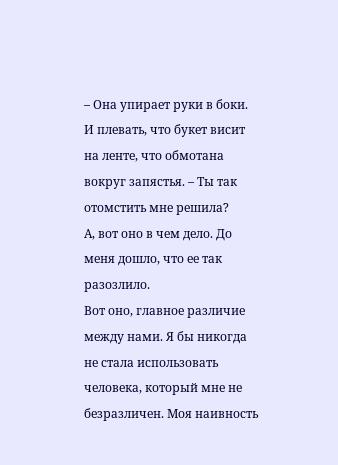– Она упирает руки в боки. И плевать, что букет висит на ленте, что обмотана вокруг запястья. – Ты так отомстить мне решила?
А, вот оно в чем дело. До меня дошло, что ее так разозлило.
Вот оно, главное различие между нами. Я бы никогда не стала использовать человека, который мне не безразличен. Моя наивность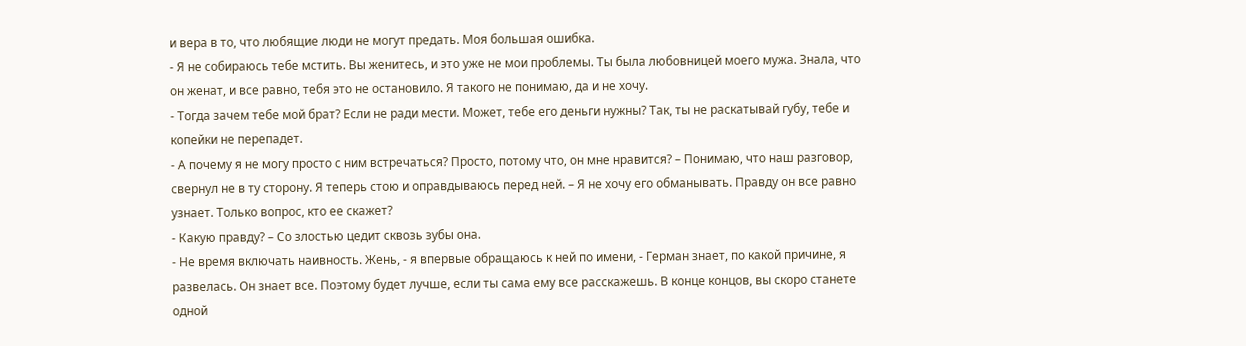и вера в то, что любящие люди не могут предать. Моя большая ошибка.
- Я не собираюсь тебе мстить. Вы женитесь, и это уже не мои проблемы. Ты была любовницей моего мужа. Знала, что он женат, и все равно, тебя это не остановило. Я такого не понимаю, да и не хочу.
- Тогда зачем тебе мой брат? Если не ради мести. Может, тебе его деньги нужны? Так, ты не раскатывай губу, тебе и копейки не перепадет.
- А почему я не могу просто с ним встречаться? Просто, потому что, он мне нравится? – Понимаю, что наш разговор, свернул не в ту сторону. Я теперь стою и оправдываюсь перед ней. – Я не хочу его обманывать. Правду он все равно узнает. Только вопрос, кто ее скажет?
- Какую правду? – Со злостью цедит сквозь зубы она.
- Не время включать наивность. Жень, - я впервые обращаюсь к ней по имени, - Герман знает, по какой причине, я развелась. Он знает все. Поэтому будет лучше, если ты сама ему все расскажешь. В конце концов, вы скоро станете одной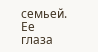семьей.
Ее глаза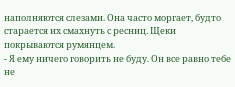наполняются слезами. Она часто моргает, будто старается их смахнуть с ресниц. Щеки покрываются румянцем.
- Я ему ничего говорить не буду. Он все равно тебе не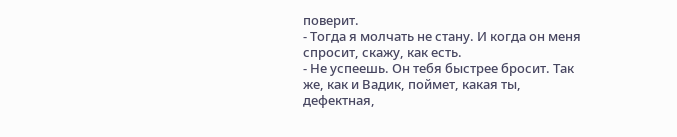поверит.
- Тогда я молчать не стану. И когда он меня спросит, скажу, как есть.
- Не успеешь. Он тебя быстрее бросит. Так же, как и Вадик, поймет, какая ты, дефектная,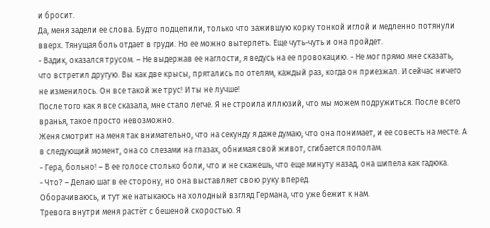и бросит.
Да, меня задели ее слова. Будто подцепили, только что зажившую корку тонкой иглой и медленно потянули вверх. Тянущая боль отдает в груди. Но ее можно вытерпеть. Еще чуть-чуть и она пройдет.
- Вадик, оказался трусом. – Не выдержав ее наглости, я ведусь на ее провокацию. - Не мог прямо мне сказать, что встретил другую. Вы как две крысы, прятались по отелям, каждый раз, когда он приезжал. И сейчас ничего не изменилось. Он все такой же трус! И ты не лучше!
После того как я все сказала, мне стало легче. Я не строила иллюзий, что мы можем подружиться. После всего вранья, такое просто невозможно.
Женя смотрит на меня так внимательно, что на секунду я даже думаю, что она понимает, и ее совесть на месте. А в следующий момент, она со слезами на глазах, обнимая свой живот, сгибается пополам.
- Гера, больно! – В ее голосе столько боли, что и не скажешь, что еще минуту назад, она шипела как гадюка.
- Что? – Делаю шаг в ее сторону, но она выставляет свою руку вперед.
Оборачиваюсь, и тут же натыкаюсь на холодный взгляд Германа, что уже бежит к нам.
Тревога внутри меня растёт с бешеной скоростью. Я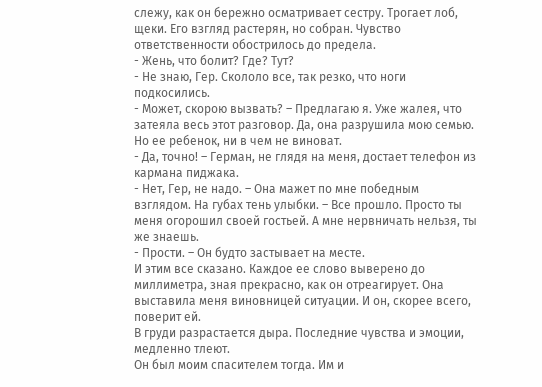слежу, как он бережно осматривает сестру. Трогает лоб, щеки. Его взгляд растерян, но собран. Чувство ответственности обострилось до предела.
- Жень, что болит? Где? Тут?
- Не знаю, Гер. Скололо все, так резко, что ноги подкосились.
- Может, скорою вызвать? – Предлагаю я. Уже жалея, что затеяла весь этот разговор. Да, она разрушила мою семью. Но ее ребенок, ни в чем не виноват.
- Да, точно! – Герман, не глядя на меня, достает телефон из кармана пиджака.
- Нет, Гер, не надо. – Она мажет по мне победным взглядом. На губах тень улыбки. – Все прошло. Просто ты меня огорошил своей гостьей. А мне нервничать нельзя, ты же знаешь.
- Прости. – Он будто застывает на месте.
И этим все сказано. Каждое ее слово выверено до миллиметра, зная прекрасно, как он отреагирует. Она выставила меня виновницей ситуации. И он, скорее всего, поверит ей.
В груди разрастается дыра. Последние чувства и эмоции, медленно тлеют.
Он был моим спасителем тогда. Им и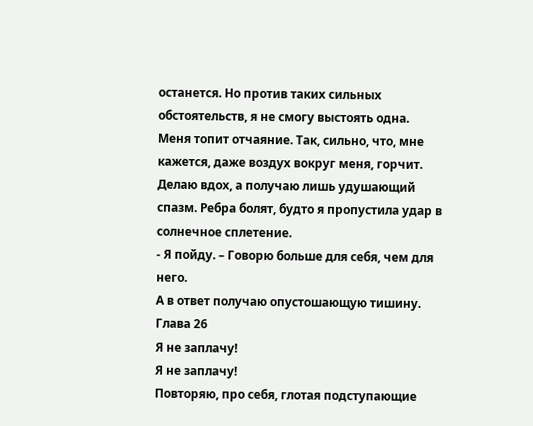останется. Но против таких сильных обстоятельств, я не смогу выстоять одна.
Меня топит отчаяние. Так, сильно, что, мне кажется, даже воздух вокруг меня, горчит. Делаю вдох, а получаю лишь удушающий спазм. Ребра болят, будто я пропустила удар в солнечное сплетение.
- Я пойду. – Говорю больше для себя, чем для него.
А в ответ получаю опустошающую тишину.
Глава 26
Я не заплачу!
Я не заплачу!
Повторяю, про себя, глотая подступающие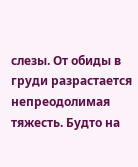слезы. От обиды в груди разрастается непреодолимая тяжесть. Будто на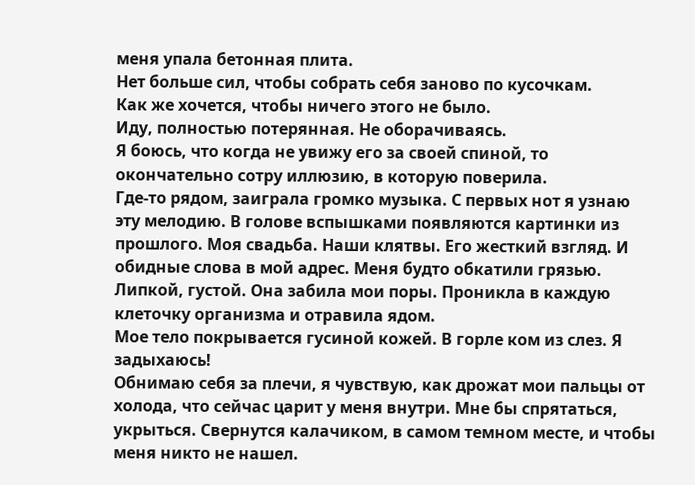меня упала бетонная плита.
Нет больше сил, чтобы собрать себя заново по кусочкам.
Как же хочется, чтобы ничего этого не было.
Иду, полностью потерянная. Не оборачиваясь.
Я боюсь, что когда не увижу его за своей спиной, то окончательно сотру иллюзию, в которую поверила.
Где-то рядом, заиграла громко музыка. С первых нот я узнаю эту мелодию. В голове вспышками появляются картинки из прошлого. Моя свадьба. Наши клятвы. Его жесткий взгляд. И обидные слова в мой адрес. Меня будто обкатили грязью. Липкой, густой. Она забила мои поры. Проникла в каждую клеточку организма и отравила ядом.
Мое тело покрывается гусиной кожей. В горле ком из слез. Я задыхаюсь!
Обнимаю себя за плечи, я чувствую, как дрожат мои пальцы от холода, что сейчас царит у меня внутри. Мне бы спрятаться, укрыться. Свернутся калачиком, в самом темном месте, и чтобы меня никто не нашел.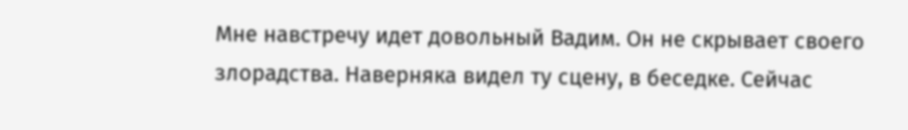Мне навстречу идет довольный Вадим. Он не скрывает своего злорадства. Наверняка видел ту сцену, в беседке. Сейчас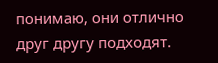понимаю, они отлично друг другу подходят.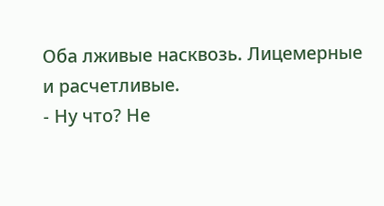Оба лживые насквозь. Лицемерные и расчетливые.
- Ну что? Не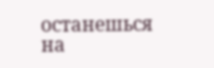останешься на